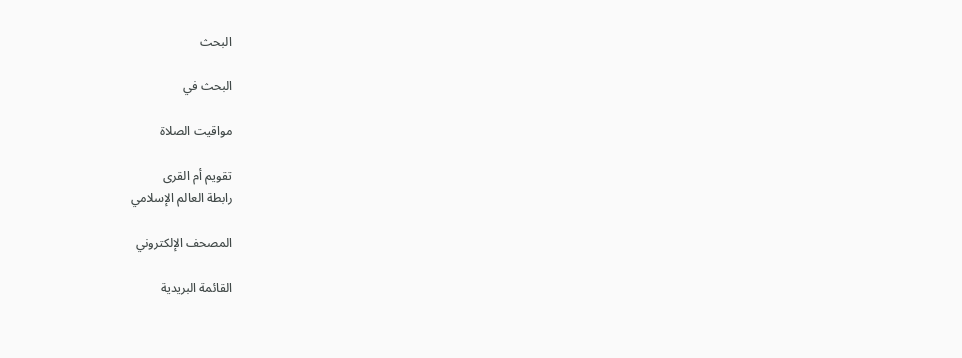البحث

البحث في

مواقيت الصلاة

تقويم أم القرى
رابطة العالم الإسلامي

المصحف الإلكتروني

القائمة البريدية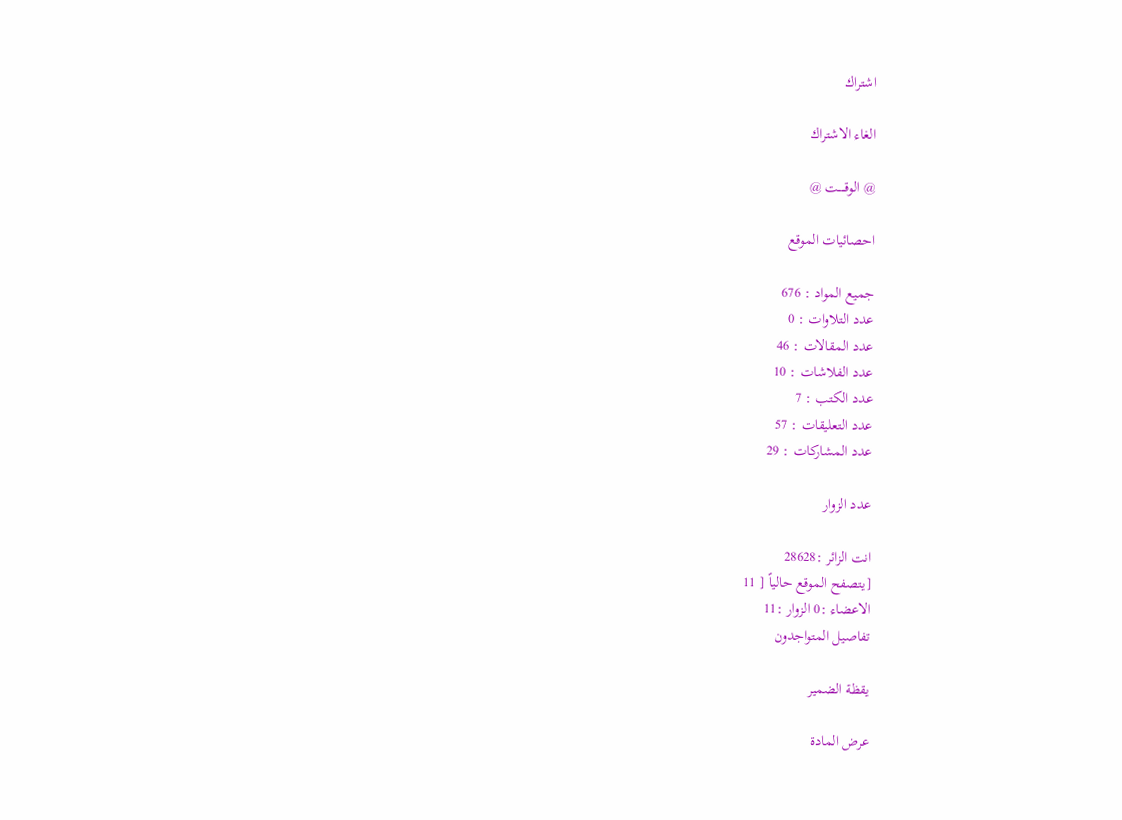اشتراك

الغاء الاشتراك

@ الوقـــــت @

احصائيات الموقع

جميع المواد : 676
عدد التلاوات : 0
عدد المقالات : 46
عدد الفلاشات : 10
عدد الكتب : 7
عدد التعليقات : 57
عدد المشاركات : 29

عدد الزوار

انت الزائر :28628
[يتصفح الموقع حالياً [ 11
الاعضاء :0 الزوار :11
تفاصيل المتواجدون

يقظة الضمير

عرض المادة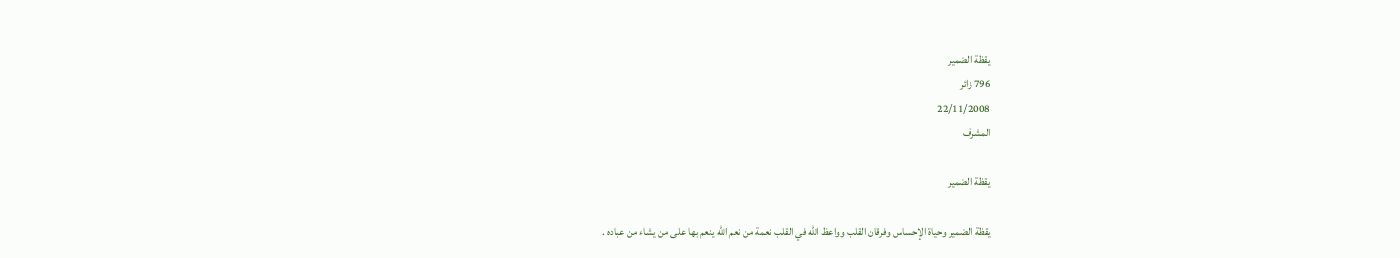يقظة الضمير
796 زائر
22/11/2008
المشرف

يقظة الضمير

يقظة الضمير وحياة الإحساس وفرقان القلب وواعظ الله في القلب نعمة من نعم الله ينعم بها على من يشاء من عباده .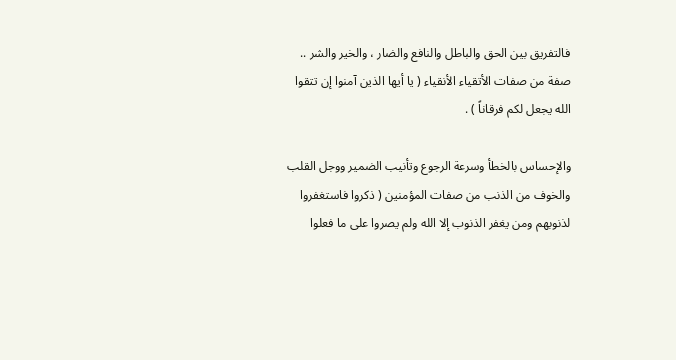فالتفريق بين الحق والباطل والنافع والضار ، والخير والشر .. صفة من صفات الأتقياء الأنقياء ( يا أيها الذين آمنوا إن تتقوا الله يجعل لكم فرقاناً ) .

والإحساس بالخطأ وسرعة الرجوع وتأنيب الضمير ووجل القلب والخوف من الذنب من صفات المؤمنين ( ذكروا فاستغفروا لذنوبهم ومن يغفر الذنوب إلا الله ولم يصروا على ما فعلوا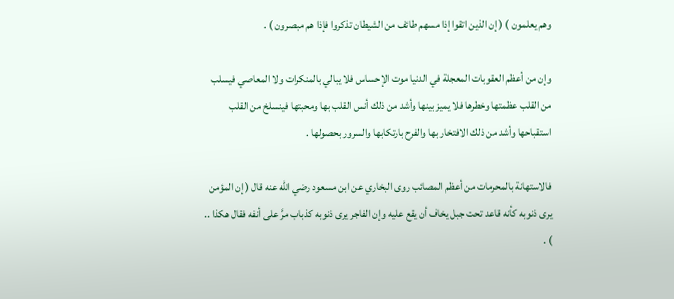وهم يعلمون ) ( إن الذين اتقوا إذا مسهم طائف من الشيطان تذكروا فإذا هم مبصرون ) .

وإن من أعظم العقوبات المعجلة في الدنيا موت الإحساس فلا يبالي بالمنكرات ولا المعاصي فيسلب من القلب عظمتها وخطرها فلا يميز بينها وأشد من ذلك أنس القلب بها ومحبتها فينسلخ من القلب استقباحها وأشد من ذلك الافتخار بها والفرح بارتكابها والسرور بحصولها .

فالاستهانة بالمحرمات من أعظم المصائب روى البخاري عن ابن مسعود رضي الله عنه قال ( إن المؤمن يرى ذنوبه كأنه قاعد تحت جبل يخاف أن يقع عليه وإن الفاجر يرى ذنوبه كذباب مرَّ على أنفه فقال هكذا .. ) .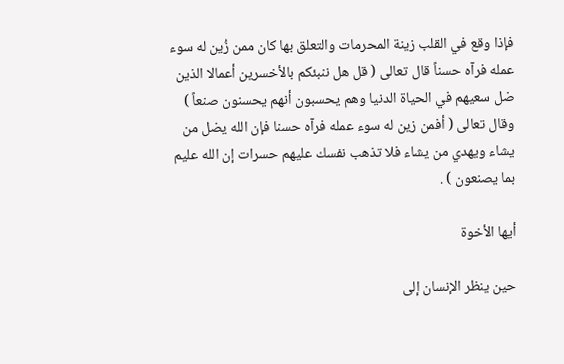فإذا وقع في القلب زينة المحرمات والتعلق بها كان ممن زُين له سوء عمله فرآه حسناً قال تعالى ( قل هل ننبئكم بالأخسرين أعمالا الذين ضل سعيهم في الحياة الدنيا وهم يحسبون أنهم يحسنون صنعاً ) وقال تعالى ( أفمن زين له سوء عمله فرآه حسنا فإن الله يضل من يشاء ويهدي من يشاء فلا تذهب نفسك عليهم حسرات إن الله عليم بما يصنعون ) .

أيها الأخوة

حين ينظر الإنسان إلى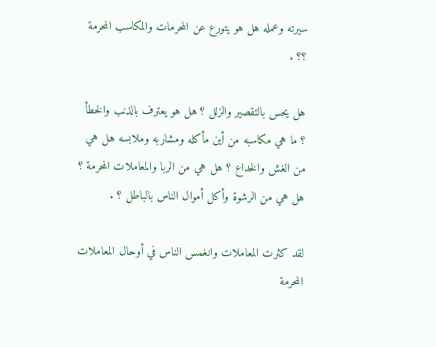سيرته وعمله هل هو يتورع عن المحرمات والمكاسب المحرمة ؟؟ .

هل يحس بالتقصير والزلل ؟ هل هو يعترف بالذنب والخطأ ؟ ما هي مكاسبه من أين مأكله ومشاربه وملابسه هل هي من الغش والخداع ؟ هل هي من الربا والمعاملات المحرمة ؟ هل هي من الرشوة وأكل أموال الناس بالباطل ؟ .

لقد كثرت المعاملات وانغمس الناس في أوحال المعاملات المحرمة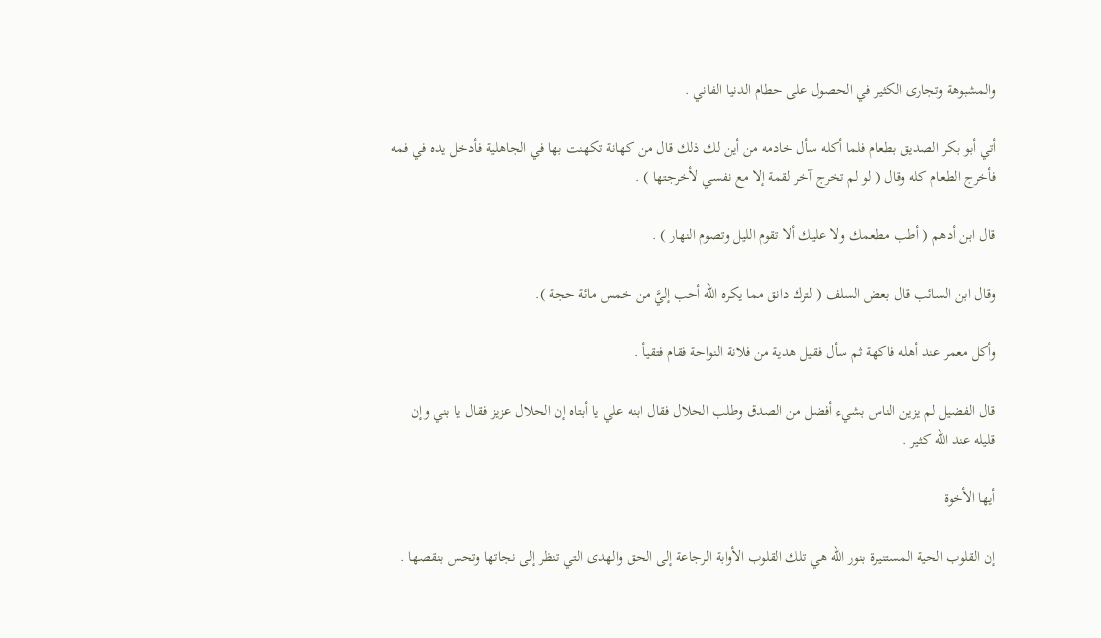والمشبوهة وتجارى الكثير في الحصول على حطام الدنيا الفاني .

أتي أبو بكر الصديق بطعام فلما أكله سأل خادمه من أين لك ذلك قال من كهانة تكهنت بها في الجاهلية فأدخل يده في فمه فأخرج الطعام كله وقال ( لو لم تخرج آخر لقمة إلا مع نفسي لأخرجتها ) .

قال ابن أدهم ( أطب مطعمك ولا عليك ألا تقوم الليل وتصوم النهار ) .

وقال ابن السائب قال بعض السلف ( لترك دانق مما يكره الله أحب إليَّ من خمس مائة حجة ).

وأكل معمر عند أهله فاكهة ثم سأل فقيل هدية من فلانة النواحة فقام فتقيأ .

قال الفضيل لم يزين الناس بشيء أفضل من الصدق وطلب الحلال فقال ابنه علي يا أبتاه إن الحلال عزيز فقال يا بني وإن قليله عند الله كثير .

أيها الأخوة

إن القلوب الحية المستنيرة بنور الله هي تلك القلوب الأوابة الرجاعة إلى الحق والهدى التي تنظر إلى نجاتها وتحس بنقصها .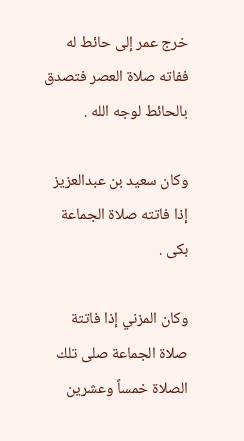خرج عمر إلى حائط له ففاته صلاة العصر فتصدق بالحائط لوجه الله .

وكان سعيد بن عبدالعزيز إذا فاتته صلاة الجماعة بكى .

وكان المزني إذا فاتتة صلاة الجماعة صلى تلك الصلاة خمساً وعشرين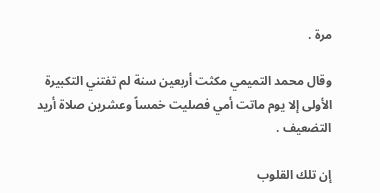مرة .

وقال محمد التميمي مكثت أربعين سنة لم تفتني التكبيرة الأولى إلا يوم ماتت أمي فصليت خمساً وعشرين صلاة أريد التضعيف .

إن تلك القلوب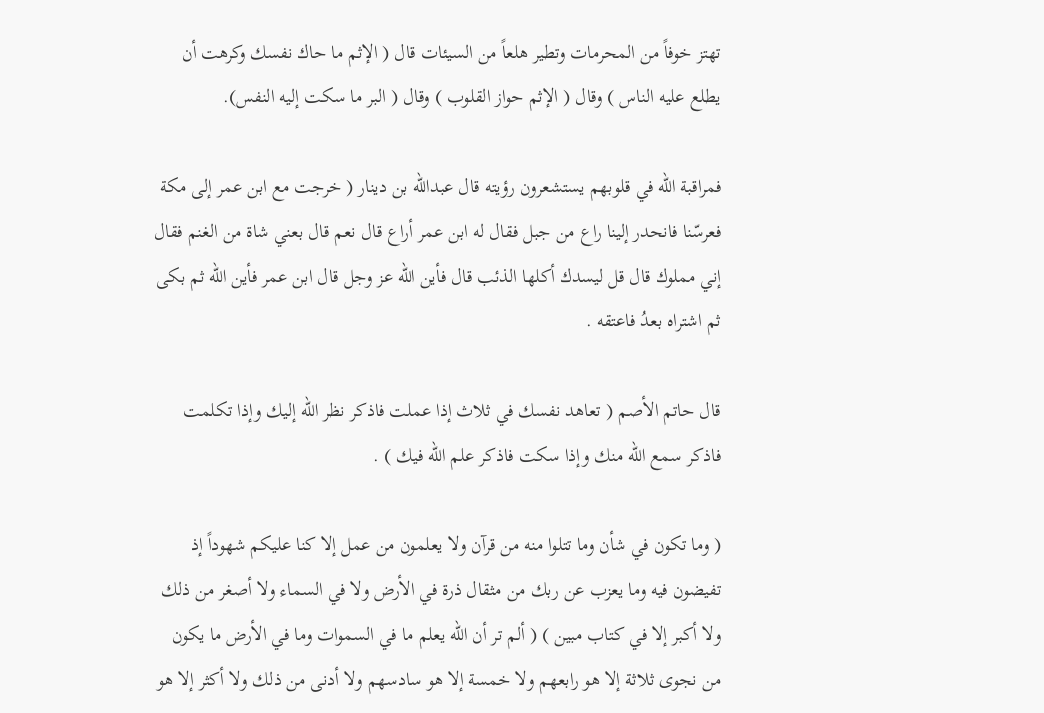تهتز خوفاً من المحرمات وتطير هلعاً من السيئات قال ( الإثم ما حاك نفسك وكرهت أن يطلع عليه الناس ) وقال ( الإثم حواز القلوب ) وقال ( البر ما سكت إليه النفس).

فمراقبة الله في قلوبهم يستشعرون رؤيته قال عبدالله بن دينار ( خرجت مع ابن عمر إلى مكة فعرسّنا فانحدر إلينا راع من جبل فقال له ابن عمر أراع قال نعم قال بعني شاة من الغنم فقال إني مملوك قال قل ليسدك أكلها الذئب قال فأين الله عز وجل قال ابن عمر فأين الله ثم بكى ثم اشتراه بعدُ فاعتقه .

قال حاتم الأصم ( تعاهد نفسك في ثلاث إذا عملت فاذكر نظر الله إليك وإذا تكلمت فاذكر سمع الله منك وإذا سكت فاذكر علم الله فيك ) .

( وما تكون في شأن وما تتلوا منه من قرآن ولا يعلمون من عمل إلا كنا عليكم شهوداً إذ تفيضون فيه وما يعزب عن ربك من مثقال ذرة في الأرض ولا في السماء ولا أصغر من ذلك ولا أكبر إلا في كتاب مبين ) ( ألم تر أن الله يعلم ما في السموات وما في الأرض ما يكون من نجوى ثلاثة إلا هو رابعهم ولا خمسة إلا هو سادسهم ولا أدنى من ذلك ولا أكثر إلا هو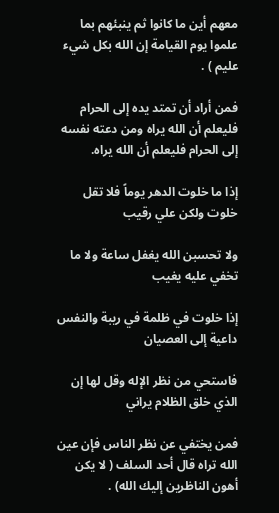معهم أين ما كانوا ثم ينبئهم بما علموا يوم القيامة إن الله بكل شيء عليم ) .

فمن أراد أن تمتد يده إلى الحرام فليعلم أن الله يراه ومن دعته نفسه إلى الحرام فليعلم أن الله يراه.

إذا ما خلوت الدهر يوماً فلا تقل خلوت ولكن علي رقيب

ولا تحسبن الله يغفل ساعة ولا ما تخفي عليه يغيب

إذا خلوت في ظلمة في ريبة والنفس داعية إلى العصيان

فاستحي من نظر الإله وقل لها إن الذي خلق الظلام يراني

فمن يختفي عن نظر الناس فإن عين الله تراه قال أحد السلف ( لا يكن أهون الناظرين إليك الله) .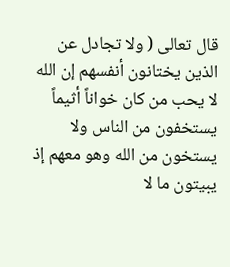قال تعالى ( ولا تجادل عن الذين يختانون أنفسهم إن الله لا يحب من كان خواناً أثيماً يستخفون من الناس ولا يستخون من الله وهو معهم إذ يبيتون ما لا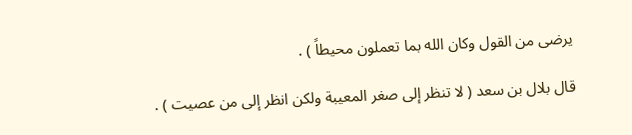يرضى من القول وكان الله بما تعملون محيطاً ) .

قال بلال بن سعد ( لا تنظر إلى صغر المعيبة ولكن انظر إلى من عصيت ) .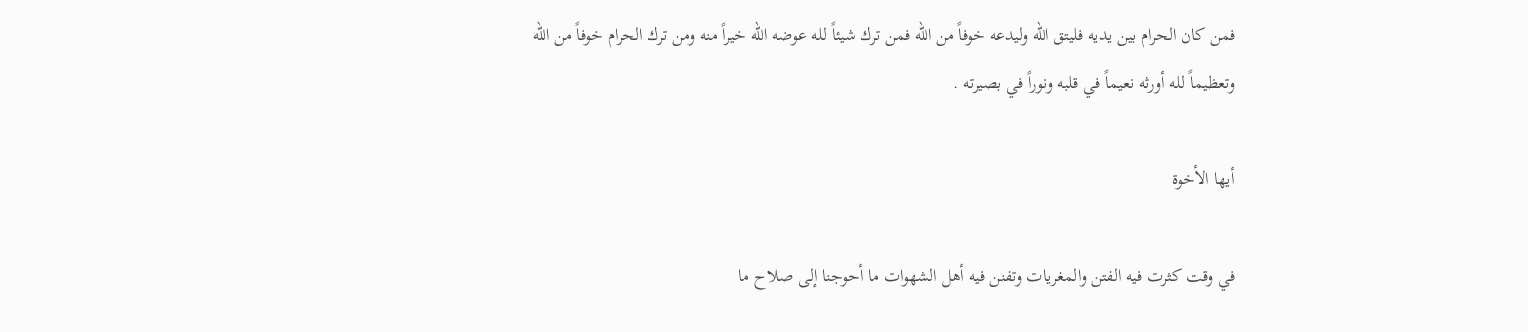فمن كان الحرام بين يديه فليتق الله وليدعه خوفاً من الله فمن ترك شيئاً لله عوضه الله خيراً منه ومن ترك الحرام خوفاً من الله وتعظيماً لله أورثه نعيماً في قلبه ونوراً في بصيرته .

أيها الأخوة

في وقت كثرت فيه الفتن والمغريات وتفنن فيه أهل الشهوات ما أحوجنا إلى صلاح ما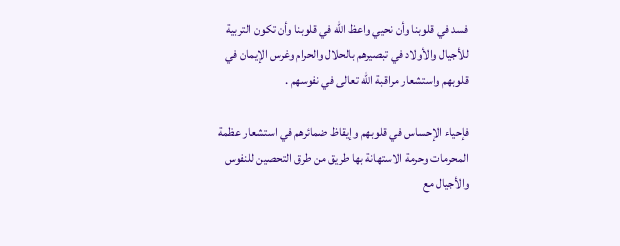فسد في قلوبنا وأن نحيي واعظ الله في قلوبنا وأن تكون التربية للأجيال والأولاد في تبصيرهم بالحلال والحرام وغرس الإيمان في قلوبهم واستشعار مراقبة الله تعالى في نفوسهم .

فإحياء الإحساس في قلوبهم وإيقاظ ضمائرهم في استشعار عظمة المحرمات وحرمة الاستهانة بها طريق من طرق التحصين للنفوس والأجيال مع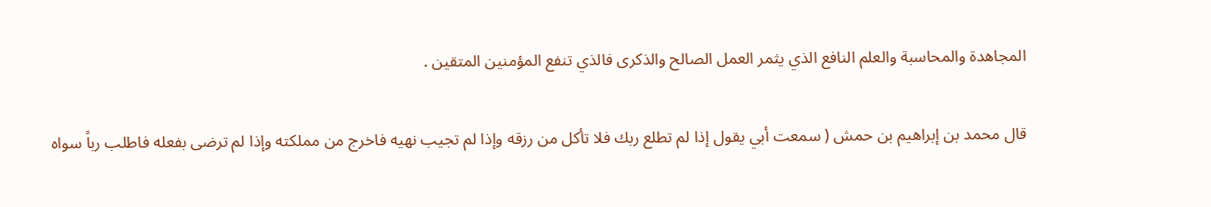المجاهدة والمحاسبة والعلم النافع الذي يثمر العمل الصالح والذكرى فالذي تنفع المؤمنين المتقين .

قال محمد بن إبراهيم بن حمش ( سمعت أبي يقول إذا لم تطلع ربك فلا تأكل من رزقه وإذا لم تجيب نهيه فاخرج من مملكته وإذا لم ترضى بفعله فاطلب رباً سواه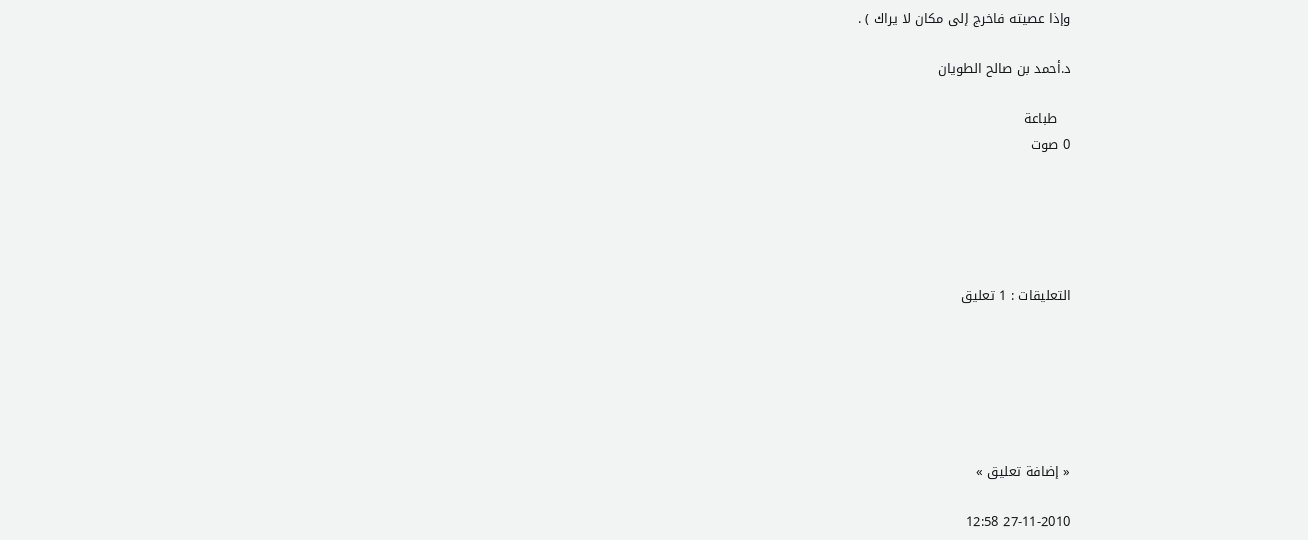وإذا عصيته فاخرج إلى مكان لا يراك ) .

د.أحمد بن صالح الطويان

   طباعة
0 صوت





التعليقات : 1 تعليق






« إضافة تعليق »

27-11-2010 12:58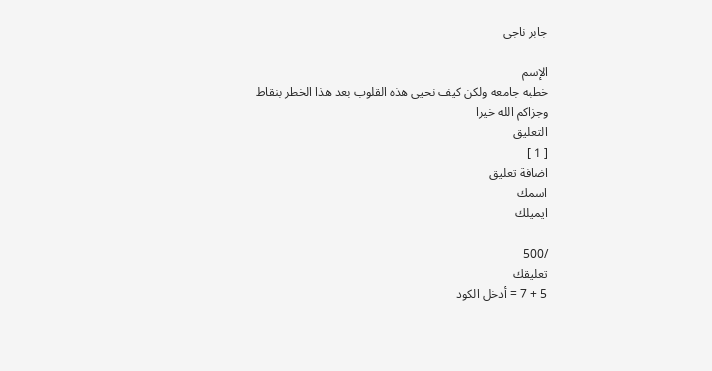جابر ناجى

الإسم
خطبه جامعه ولكن كيف نحيى هذه القلوب بعد هذا الخطر بنقاط وجزاكم الله خيرا
التعليق
[ 1 ]
اضافة تعليق
اسمك
ايميلك

/500
تعليقك
5 + 7 = أدخل الكود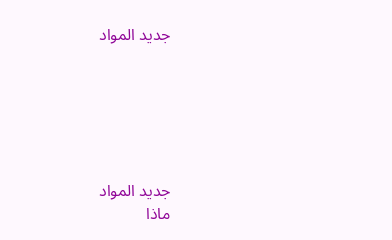جديد المواد






جديد المواد
ماذا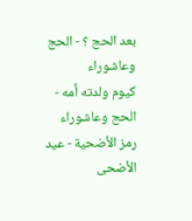بعد الحج ؟ - الحج وعاشوراء
كيوم ولدته أمه - الحج وعاشوراء
رمز الأضحية - عيد الأضحى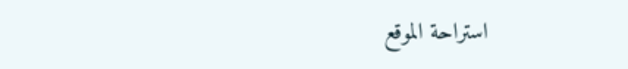استراحة الموقع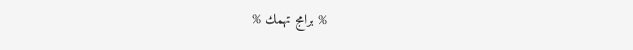% برامج تهمك %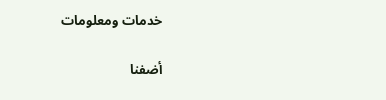خدمات ومعلومات

أضفنا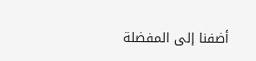أضفنا إلى المفضلة